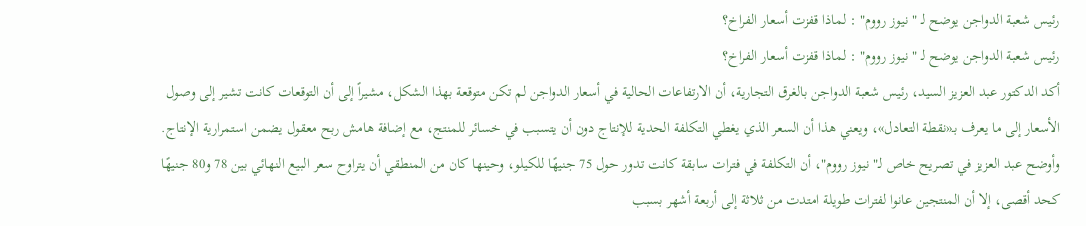رئيس شعبة الدواجن يوضح لـ " نيوز رووم" : لماذا قفزت أسعار الفراخ؟
رئيس شعبة الدواجن يوضح لـ " نيوز رووم" : لماذا قفزت أسعار الفراخ؟
أكد الدكتور عبد العزيز السيد، رئيس شعبة الدواجن بالغرق التجارية، أن الارتفاعات الحالية في أسعار الدواجن لم تكن متوقعة بهذا الشكل، مشيراً إلى أن التوقعات كانت تشير إلى وصول الأسعار إلى ما يعرف بـ«نقطة التعادل»، ويعني هذا أن السعر الذي يغطي التكلفة الحدية للإنتاج دون أن يتسبب في خسائر للمنتج، مع إضافة هامش ربح معقول يضمن استمرارية الإنتاج.
وأوضح عبد العزيز في تصريح خاص لـ" نيوز رووم"، أن التكلفة في فترات سابقة كانت تدور حول 75 جنيهًا للكيلو، وحينها كان من المنطقي أن يتراوح سعر البيع النهائي بين 78 و80 جنيهًا كحد أقصى، إلا أن المنتجين عانوا لفترات طويلة امتدت من ثلاثة إلى أربعة أشهر بسبب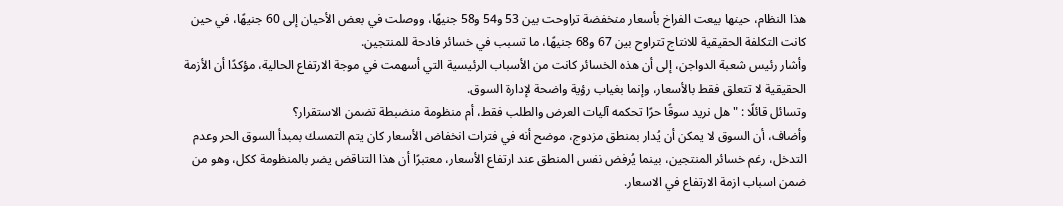هذا النظام، حينها بيعت الفراخ بأسعار منخفضة تراوحت بين 53 و54 و58 جنيهًا، ووصلت في بعض الأحيان إلى 60 جنيهًا، في حين كانت التكلفة الحقيقية للانتاج تتراوح بين 67 و68 جنيهًا، ما تسبب في خسائر فادحة للمنتجين.
وأشار رئيس شعبة الدواجن، إلى أن هذه الخسائر كانت من الأسباب الرئيسية التي أسهمت في موجة الارتفاع الحالية، مؤكدًا أن الأزمة الحقيقية لا تتعلق فقط بالأسعار، وإنما بغياب رؤية واضحة لإدارة السوق.
وتسائل قائلًا : " هل نريد سوقًا حرًا تحكمه آليات العرض والطلب فقط، أم منظومة منضبطة تضمن الاستقرار؟
وأضاف، أن السوق لا يمكن أن يُدار بمنطق مزدوج، موضح أنه في فترات انخفاض الأسعار كان يتم التمسك بمبدأ السوق الحر وعدم التدخل، رغم خسائر المنتجين، بينما يُرفض نفس المنطق عند ارتفاع الأسعار، معتبرًا أن هذا التناقض يضر بالمنظومة ككل، وهو من ضمن اسباب ازمة الارتفاع في الاسعار.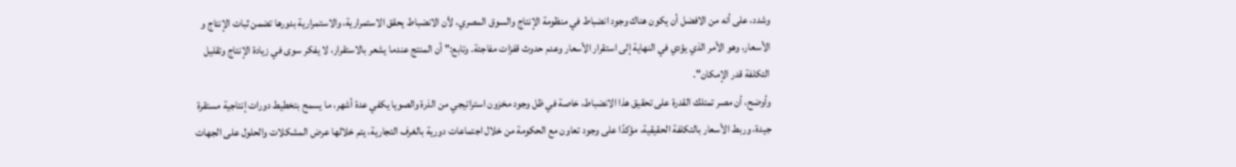وشدد، على أنه من الافضل أن يكون هناك وجود انضباط في منظومة الإنتاج والسوق المصري، لأن الانضباط يحقق الاستمرارية، والاستمرارية بدورها تضمن ثبات الإنتاج و الأسعار، وهو الأمر الذي يؤدي في النهاية إلى استقرار الأسعار وعدم حدوث قفزات مفاجئة. وتابع:" أن المنتج عندما يشعر بالاستقرار، لا يفكر سوى في زيادة الإنتاج وتقليل التكلفة قدر الإمكان".
وأوضح، أن مصر تمتلك القدرة على تحقيق هذا الانضباط، خاصة في ظل وجود مخزون استراتيجي من الذرة والصويا يكفي عدة أشهر، ما يسمح بتخطيط دورات إنتاجية مستقرة جيدة، وربط الأسعار بالتكلفة الحقيقية، مؤكدًا على وجود تعاون مع الحكومة من خلال اجتماعات دورية بالغرف التجارية، يتم خلالها عرض المشكلات والحلول على الجهات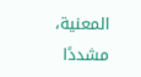المعنية، مشددًا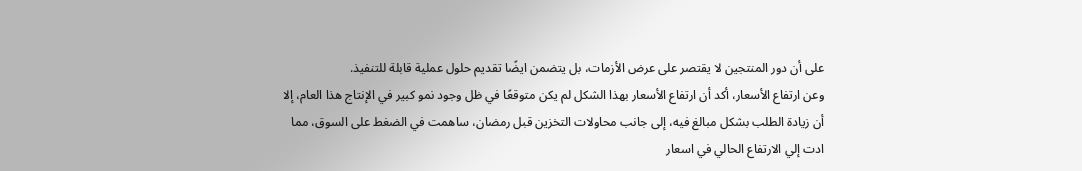على أن دور المنتجين لا يقتصر على عرض الأزمات، بل يتضمن ايضًا تقديم حلول عملية قابلة للتنفيذ.
وعن ارتفاع الأسعار، أكد أن ارتفاع الأسعار بهذا الشكل لم يكن متوقعًا في ظل وجود نمو كبير في الإنتاج هذا العام، إلا أن زيادة الطلب بشكل مبالغ فيه، إلى جانب محاولات التخزين قبل رمضان، ساهمت في الضغط على السوق، مما ادت إلي الارتفاع الحالي في اسعار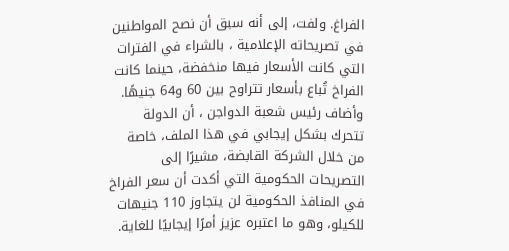الفراغ. ولفت، إلى أنه سبق أن نصح المواطنين في تصريحاته الإعلامية ، بالشراء في الفترات التي كانت الأسعار فيها منخفضة، حينما كانت الفراخ تُباع بأسعار تتراوح بين 60 و64 جنيهًا.
وأضاف رئيس شعبة الدواجن ، أن الدولة تتحرك بشكل إيجابي في هذا الملف، خاصة من خلال الشركة القابضة، مشيرًا إلى التصريحات الحكومية التي أكدت أن سعر الفراخ في المنافذ الحكومية لن يتجاوز 110 جنيهات للكيلو، وهو ما اعتبره عزيز أمرًا إيجابيًا للغاية.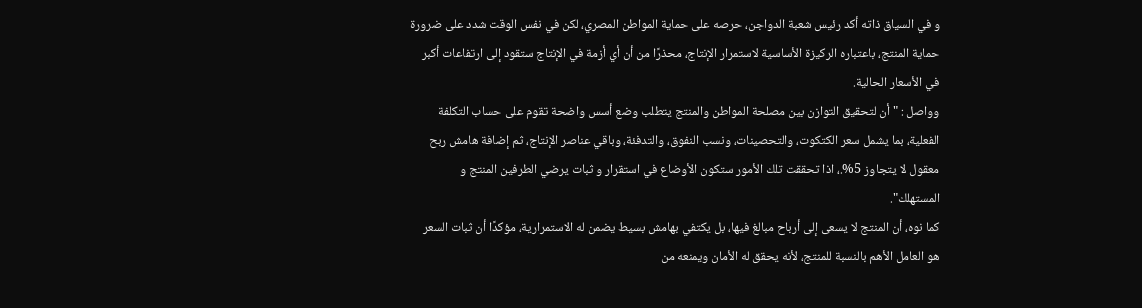و في السياق ذاته أكد رئيس شعبة الدواجن، حرصه على حماية المواطن المصري، لكن في نفس الوقت شدد على ضرورة حماية المنتج، باعتباره الركيزة الأساسية لاستمرار الإنتاج، محذرًا من أن أي أزمة في الإنتاج ستقود إلى ارتفاعات أكبر في الأسعار الحالية.
وواصل : " أن لتحقيق التوازن بين مصلحة المواطن والمنتج يتطلب وضع أسس واضحة تقوم على حساب التكلفة الفعلية، بما يشمل سعر الكتكوت، والتحصينات، ونسب النفوق، والتدفئة، وباقي عناصر الإنتاج، ثم إضافة هامش ربح معقول لا يتجاوز 5%.، اذا تحققت تلك الأمور ستكون الأوضاع في استقرار و ثبات يرضي الطرفين المنتج و المستهلك".
كما نوه، أن المنتج لا يسعى إلى أرباح مبالغ فيها، بل يكتفي بهامش بسيط يضمن له الاستمرارية، مؤكدًا أن ثبات السعر هو العامل الأهم بالنسبة للمنتج، لأنه يحقق له الأمان ويمنعه من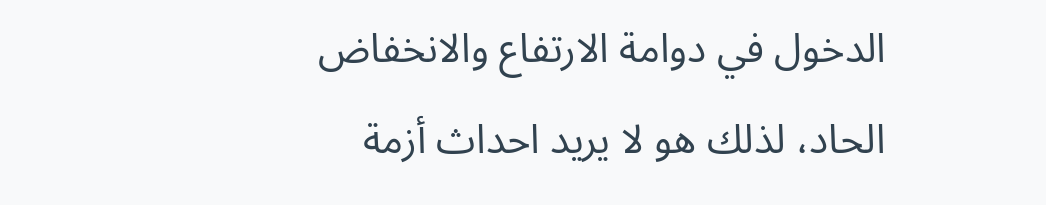الدخول في دوامة الارتفاع والانخفاض الحاد، لذلك هو لا يريد احداث أزمة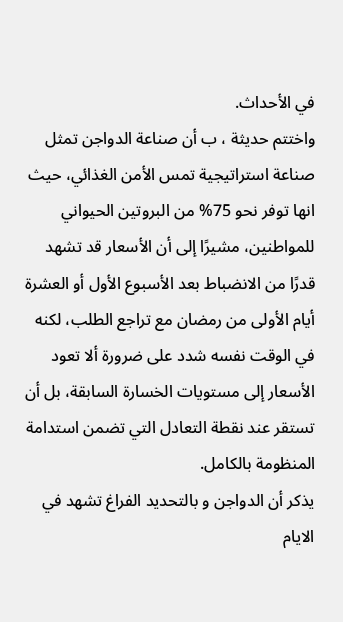في الأحداث.
واختتم حديثة ، ب أن صناعة الدواجن تمثل صناعة استراتيجية تمس الأمن الغذائي، حيث انها توفر نحو 75% من البروتين الحيواني للمواطنين، مشيرًا إلى أن الأسعار قد تشهد قدرًا من الانضباط بعد الأسبوع الأول أو العشرة أيام الأولى من رمضان مع تراجع الطلب، لكنه في الوقت نفسه شدد على ضرورة ألا تعود الأسعار إلى مستويات الخسارة السابقة، بل أن تستقر عند نقطة التعادل التي تضمن استدامة المنظومة بالكامل.
يذكر أن الدواجن و بالتحديد الفراغ تشهد في الايام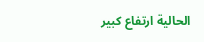الحالية ارتفاع كبير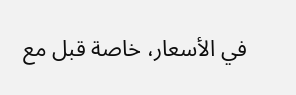في الأسعار، خاصة قبل مع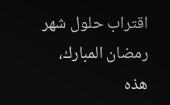اقتراب حلول شهر رمضان المبارك، هذه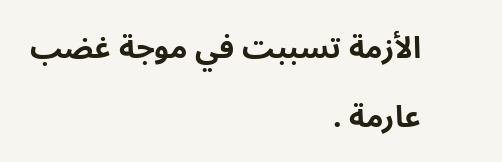الأزمة تسببت في موجة غضب عارمة .